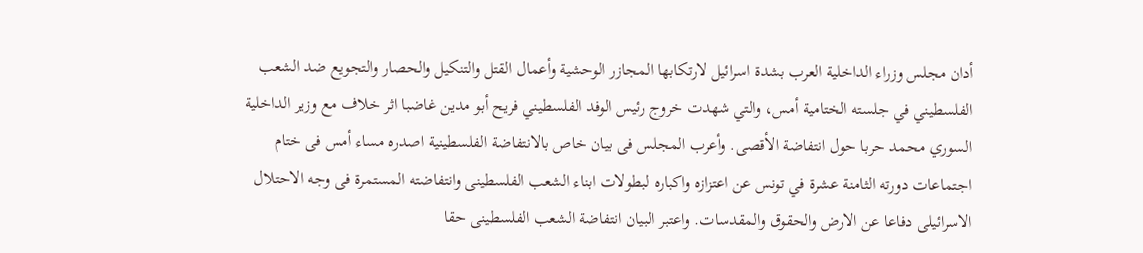أدان مجلس وزراء الداخلية العرب بشدة اسرائيل لارتكابها المجازر الوحشية وأعمال القتل والتنكيل والحصار والتجويع ضد الشعب الفلسطيني في جلسته الختامية أمس، والتي شهدت خروج رئيس الوفد الفلسطيني فريح أبو مدين غاضبا اثر خلاف مع وزير الداخلية السوري محمد حربا حول انتفاضة الأقصى. وأعرب المجلس فى بيان خاص بالانتفاضة الفلسطينية اصدره مساء أمس فى ختام اجتماعات دورته الثامنة عشرة في تونس عن اعتزازه واكباره لبطولات ابناء الشعب الفلسطينى وانتفاضته المستمرة فى وجه الاحتلال الاسرائيلى دفاعا عن الارض والحقوق والمقدسات. واعتبر البيان انتفاضة الشعب الفلسطينى حقا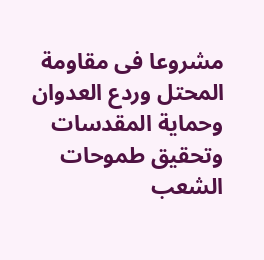مشروعا فى مقاومة المحتل وردع العدوان وحماية المقدسات وتحقيق طموحات الشعب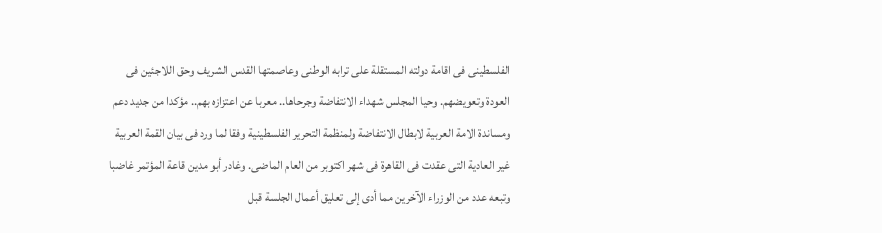الفلسطينى فى اقامة دولته المستقلة على ترابه الوطنى وعاصمتها القدس الشريف وحق اللاجئين فى العودة وتعويضهم. وحيا المجلس شهداء الانتفاضة وجرحاها.. معربا عن اعتزازه بهم.. مؤكدا من جديد دعم ومساندة الامة العربية لابطال الانتفاضة ولمنظمة التحرير الفلسطينية وفقا لما ورد فى بيان القمة العربية غير العادية التى عقدت فى القاهرة فى شهر اكتوبر من العام الماضى. وغادر أبو مدين قاعة المؤتمر غاضبا وتبعه عدد من الوزراء الآخرين مما أدى إلى تعليق أعمال الجلسة قبل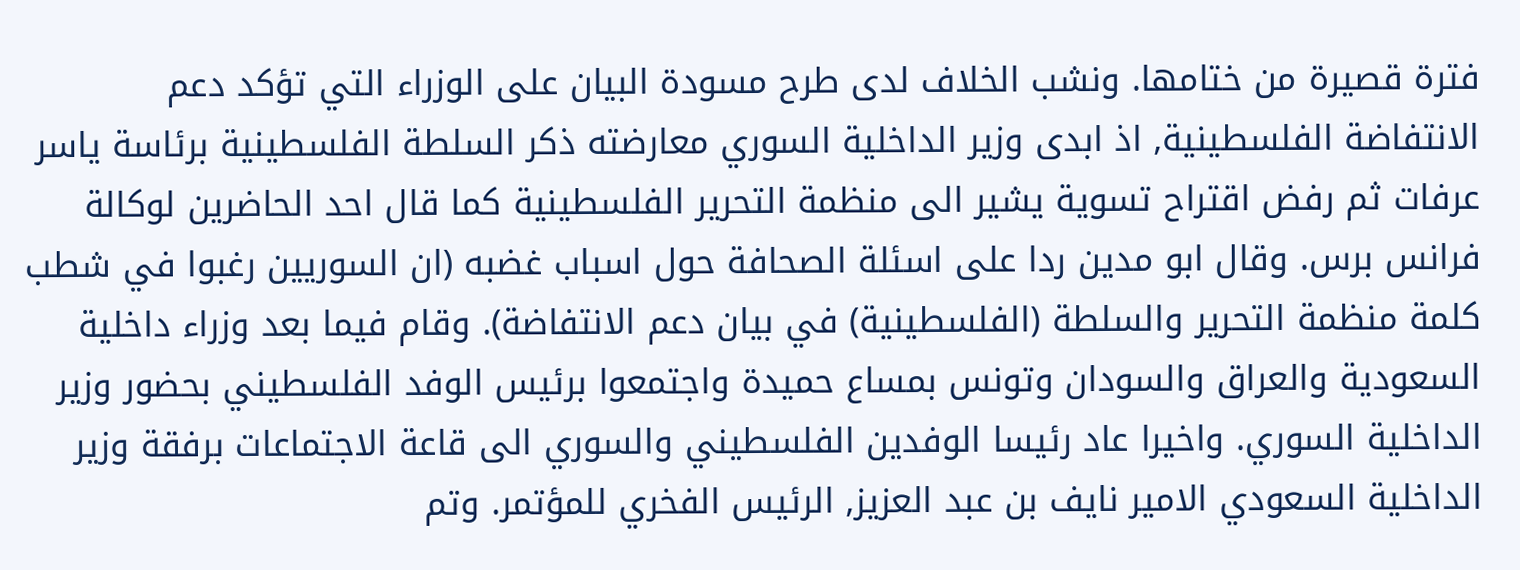فترة قصيرة من ختامها. ونشب الخلاف لدى طرح مسودة البيان على الوزراء التي تؤكد دعم الانتفاضة الفلسطينية, اذ ابدى وزير الداخلية السوري معارضته ذكر السلطة الفلسطينية برئاسة ياسر عرفات ثم رفض اقتراح تسوية يشير الى منظمة التحرير الفلسطينية كما قال احد الحاضرين لوكالة فرانس برس. وقال ابو مدين ردا على اسئلة الصحافة حول اسباب غضبه (ان السوريين رغبوا في شطب كلمة منظمة التحرير والسلطة (الفلسطينية) في بيان دعم الانتفاضة). وقام فيما بعد وزراء داخلية السعودية والعراق والسودان وتونس بمساع حميدة واجتمعوا برئيس الوفد الفلسطيني بحضور وزير الداخلية السوري. واخيرا عاد رئيسا الوفدين الفلسطيني والسوري الى قاعة الاجتماعات برفقة وزير الداخلية السعودي الامير نايف بن عبد العزيز, الرئيس الفخري للمؤتمر. وتم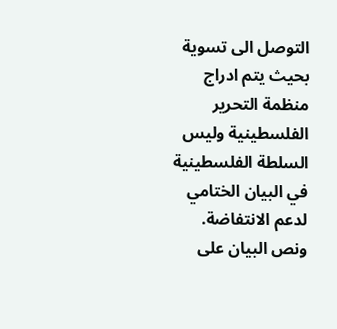التوصل الى تسوية بحيث يتم ادراج منظمة التحرير الفلسطينية وليس السلطة الفلسطينية في البيان الختامي لدعم الانتفاضة. ونص البيان على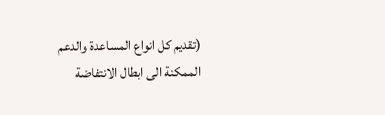(تقديم كل انواع المساعدة والدعم الممكنة الى ابطال الانتفاضة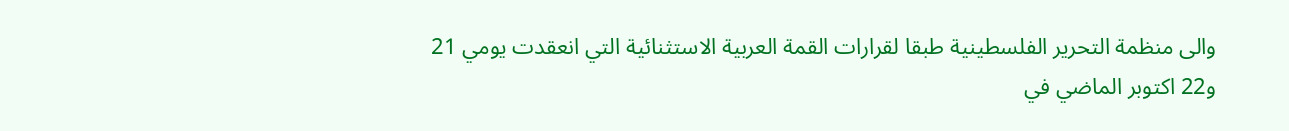والى منظمة التحرير الفلسطينية طبقا لقرارات القمة العربية الاستثنائية التي انعقدت يومي 21 و22 اكتوبر الماضي في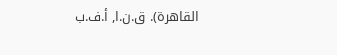القاهرة). ق.ن.ا, أ.ف.ب